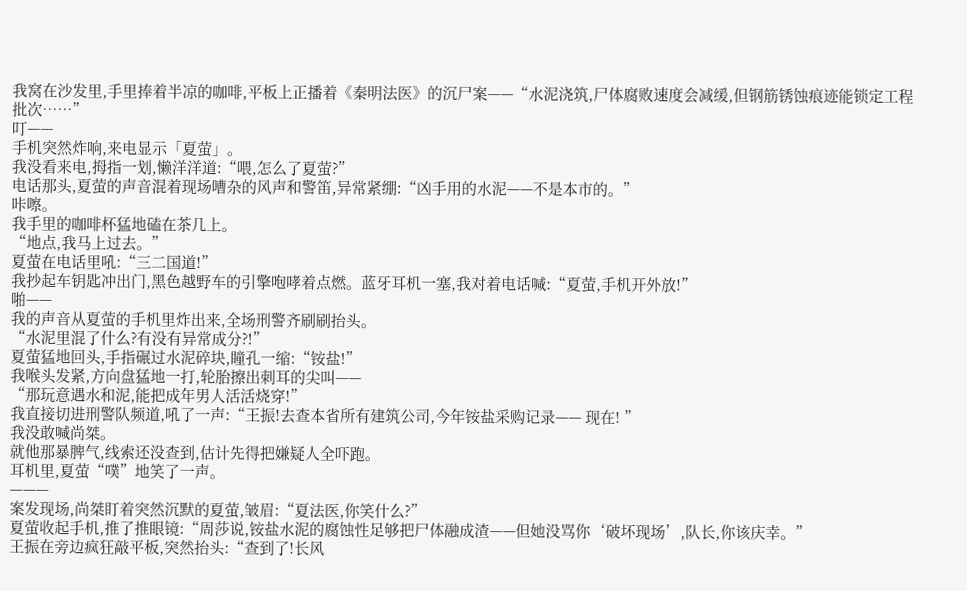我窝在沙发里,手里捧着半凉的咖啡,平板上正播着《秦明法医》的沉尸案——“水泥浇筑,尸体腐败速度会减缓,但钢筋锈蚀痕迹能锁定工程批次……”
叮——
手机突然炸响,来电显示「夏萤」。
我没看来电,拇指一划,懒洋洋道:“喂,怎么了夏萤?”
电话那头,夏萤的声音混着现场嘈杂的风声和警笛,异常紧绷:“凶手用的水泥——不是本市的。”
咔嚓。
我手里的咖啡杯猛地磕在茶几上。
“地点,我马上过去。”
夏萤在电话里吼:“三二国道!”
我抄起车钥匙冲出门,黑色越野车的引擎咆哮着点燃。蓝牙耳机一塞,我对着电话喊:“夏萤,手机开外放!”
啪——
我的声音从夏萤的手机里炸出来,全场刑警齐刷刷抬头。
“水泥里混了什么?有没有异常成分?!”
夏萤猛地回头,手指碾过水泥碎块,瞳孔一缩:“铵盐!”
我喉头发紧,方向盘猛地一打,轮胎擦出刺耳的尖叫——
“那玩意遇水和泥,能把成年男人活活烧穿!”
我直接切进刑警队频道,吼了一声:“王振!去查本省所有建筑公司,今年铵盐采购记录—— 现在! ”
我没敢喊尚桀。
就他那暴脾气,线索还没查到,估计先得把嫌疑人全吓跑。
耳机里,夏萤“噗”地笑了一声。
———
案发现场,尚桀盯着突然沉默的夏萤,皱眉:“夏法医,你笑什么?”
夏萤收起手机,推了推眼镜:“周莎说,铵盐水泥的腐蚀性足够把尸体融成渣——但她没骂你‘破坏现场’,队长,你该庆幸。”
王振在旁边疯狂敲平板,突然抬头:“查到了!长风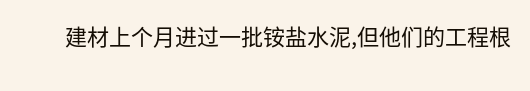建材上个月进过一批铵盐水泥,但他们的工程根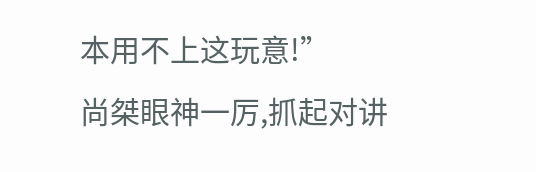本用不上这玩意!”
尚桀眼神一厉,抓起对讲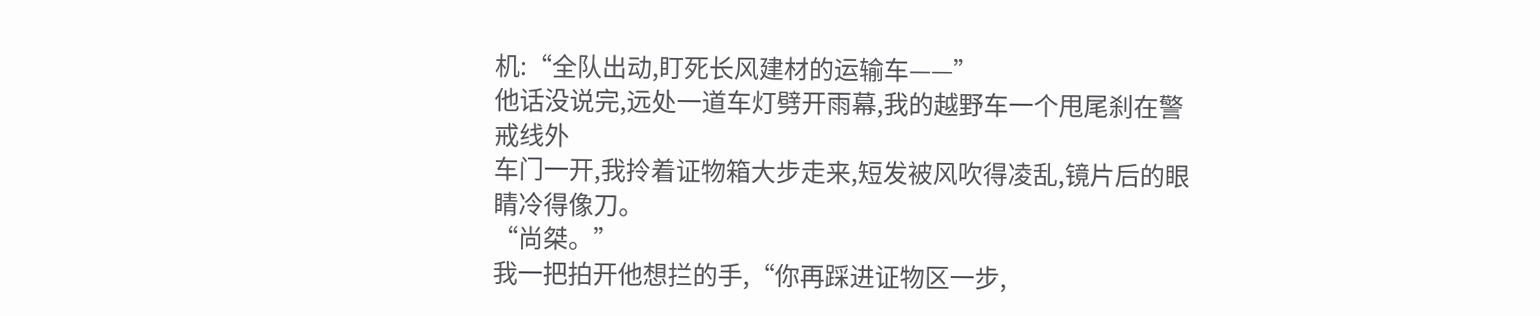机:“全队出动,盯死长风建材的运输车——”
他话没说完,远处一道车灯劈开雨幕,我的越野车一个甩尾刹在警戒线外
车门一开,我拎着证物箱大步走来,短发被风吹得凌乱,镜片后的眼睛冷得像刀。
“尚桀。”
我一把拍开他想拦的手,“你再踩进证物区一步,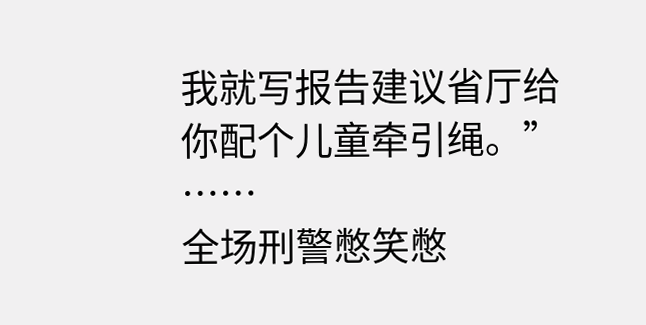我就写报告建议省厅给你配个儿童牵引绳。”
……
全场刑警憋笑憋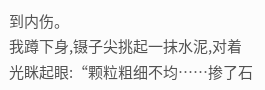到内伤。
我蹲下身,镊子尖挑起一抹水泥,对着光眯起眼:“颗粒粗细不均……掺了石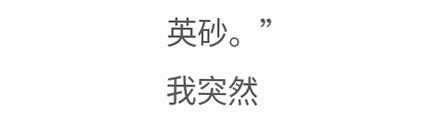英砂。”
我突然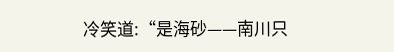冷笑道:“是海砂——南川只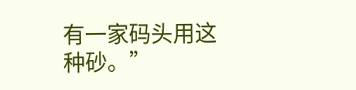有一家码头用这种砂。”